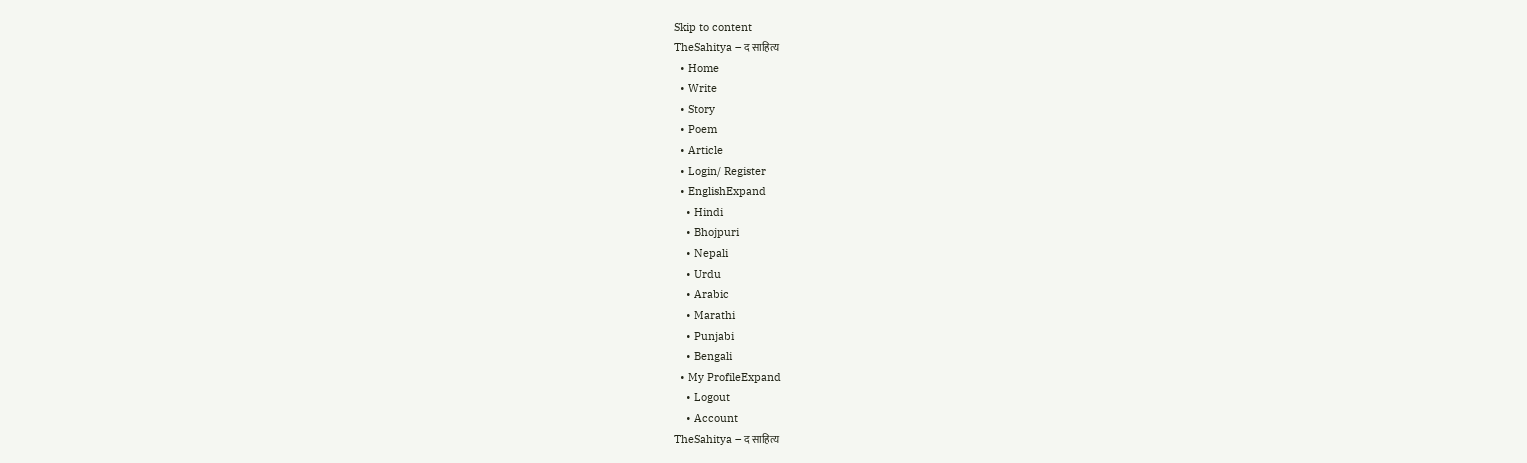Skip to content
TheSahitya – द साहित्य
  • Home
  • Write
  • Story
  • Poem
  • Article
  • Login/ Register
  • EnglishExpand
    • Hindi
    • Bhojpuri
    • Nepali
    • Urdu
    • Arabic
    • Marathi
    • Punjabi
    • Bengali
  • My ProfileExpand
    • Logout
    • Account
TheSahitya – द साहित्य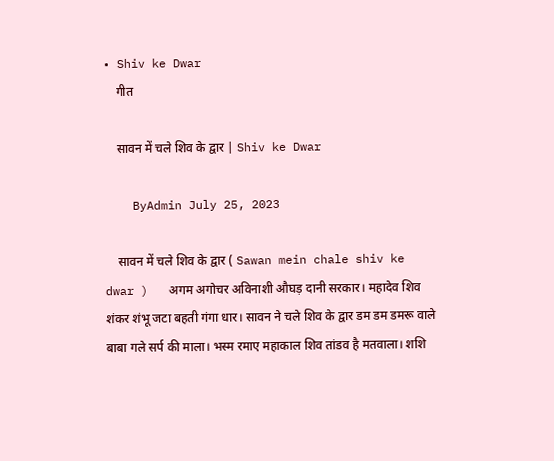• Shiv ke Dwar
    गीत

    सावन में चले शिव के द्वार | Shiv ke Dwar

    ByAdmin July 25, 2023

    सावन में चले शिव के द्वार ( Sawan mein chale shiv ke dwar )   अगम अगोचर अविनाशी औघड़ दानी सरकार। महादेव शिव शंकर शंभू जटा बहती गंगा धार। सावन ने चले शिव के द्वार डम डम डमरू वाले बाबा गले सर्प की माला। भस्म रमाए महाकाल शिव तांडव है मतवाला। शशि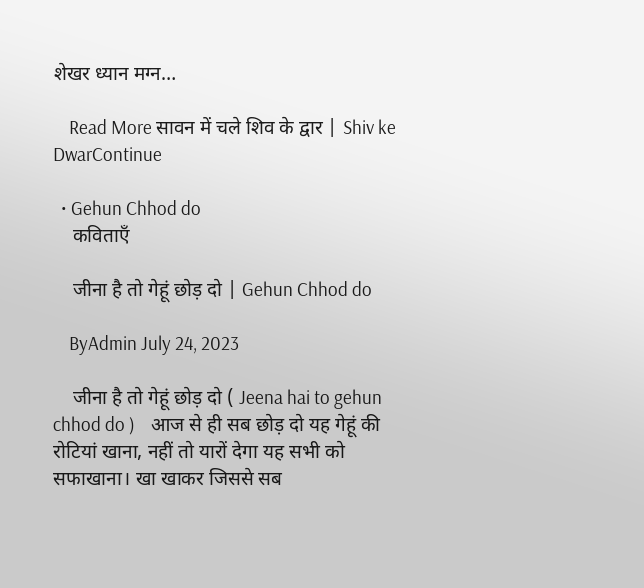शेखर ध्यान मग्न…

    Read More सावन में चले शिव के द्वार | Shiv ke DwarContinue

  • Gehun Chhod do
    कविताएँ

    जीना है तो गेहूं छोड़ दो | Gehun Chhod do

    ByAdmin July 24, 2023

    जीना है तो गेहूं छोड़ दो ( Jeena hai to gehun chhod do )    आज से ही सब छोड़ दो यह गेहूं की रोटियां खाना, नहीं तो यारों देगा यह सभी को सफाखाना। खा खाकर जिससे सब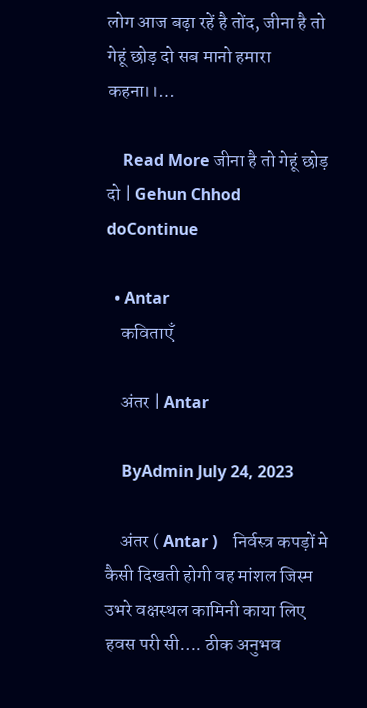लोग आज बढ़ा रहें है तोंद, जीना है तो गेहूं छोड़ दो सब मानो हमारा कहना।।…

    Read More जीना है तो गेहूं छोड़ दो | Gehun Chhod doContinue

  • Antar
    कविताएँ

    अंतर | Antar

    ByAdmin July 24, 2023

    अंतर ( Antar )    निर्वस्त्र कपड़ों मे कैसी दिखती होगी वह मांशल जिस्म उभरे वक्षस्थल कामिनी काया लिए हवस परी सी…. ठीक अनुभव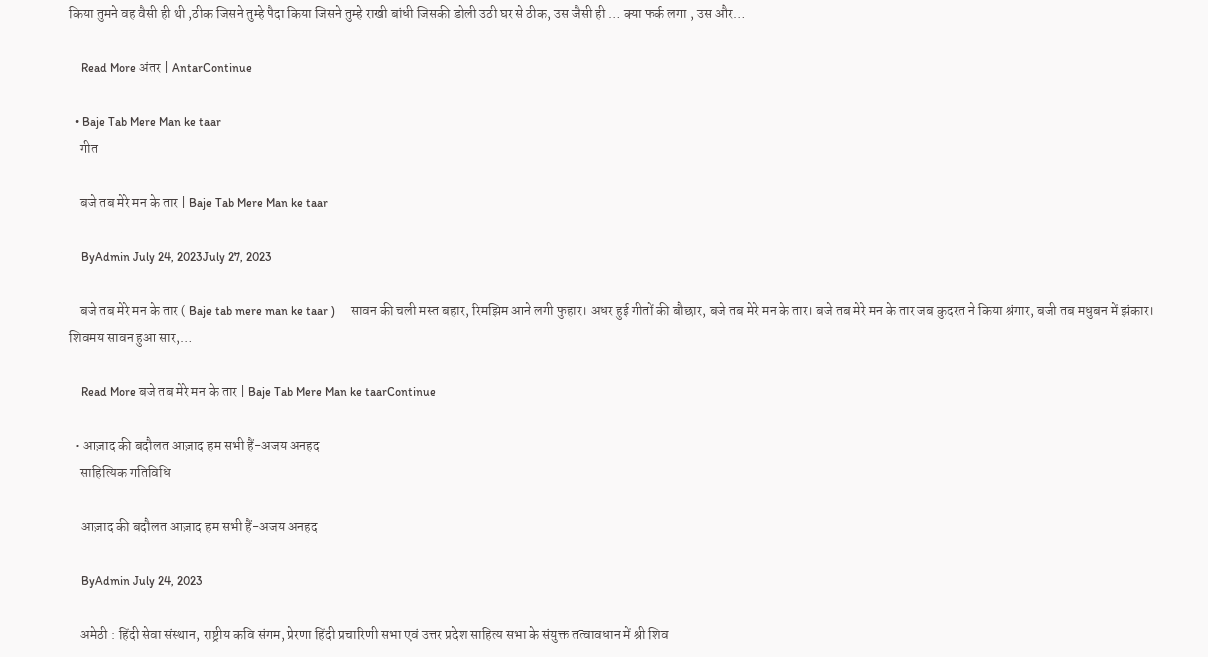किया तुमने वह वैसी ही थी ,ठीक जिसने तुम्हे पैदा किया जिसने तुम्हे राखी बांधी जिसकी डोली उठी घर से ठीक, उस जैसी ही … क्या फर्क लगा , उस और…

    Read More अंतर | AntarContinue

  • Baje Tab Mere Man ke taar
    गीत

    बजे तब मेरे मन के तार | Baje Tab Mere Man ke taar

    ByAdmin July 24, 2023July 27, 2023

    बजे तब मेरे मन के तार ( Baje tab mere man ke taar )     सावन की चली मस्त बहार, रिमझिम आने लगी फुहार। अधर हुई गीतों की बौछार, बजे तब मेरे मन के तार। बजे तब मेरे मन के तार जब कुदरत ने किया श्रंगार, बजी तब मधुबन में झंकार। शिवमय सावन हुआ सार,…

    Read More बजे तब मेरे मन के तार | Baje Tab Mere Man ke taarContinue

  • आज़ाद की बदौलत आज़ाद हम सभी हैं-अजय अनहद
    साहित्यिक गतिविधि

    आज़ाद की बदौलत आज़ाद हम सभी हैं-अजय अनहद

    ByAdmin July 24, 2023

    अमेठी : हिंदी सेवा संस्थान, राष्ट्रीय कवि संगम, प्रेरणा हिंदी प्रचारिणी सभा एवं उत्तर प्रदेश साहित्य सभा के संयुक्त तत्वावधान में श्री शिव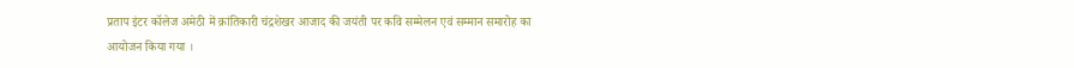प्रताप इंटर कॉलेज अमेठी में क्रांतिकारी चंद्रशेखर आजाद की जयंती पर कवि सम्मेलन एवं सम्मान समारोह का आयोजन किया गया ।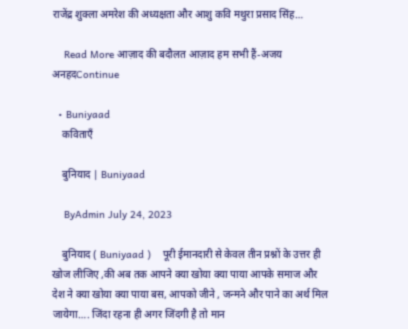राजेंद्र शुक्ला अमरेश की अध्यक्षता और आशु कवि मथुरा प्रसाद सिंह…

    Read More आज़ाद की बदौलत आज़ाद हम सभी हैं-अजय अनहदContinue

  • Buniyaad
    कविताएँ

    बुनियाद | Buniyaad

    ByAdmin July 24, 2023

    बुनियाद ( Buniyaad )    पूरी ईमानदारी से केवल तीन प्रश्नों के उत्तर ही खोज लीजिए ,की अब तक आपने क्या खोया क्या पाया आपके समाज और देश ने क्या खोया क्या पाया बस, आपको जीने , जन्मने और पाने का अर्थ मिल जायेगा…. जिंदा रहना ही अगर जिंदगी है तो मान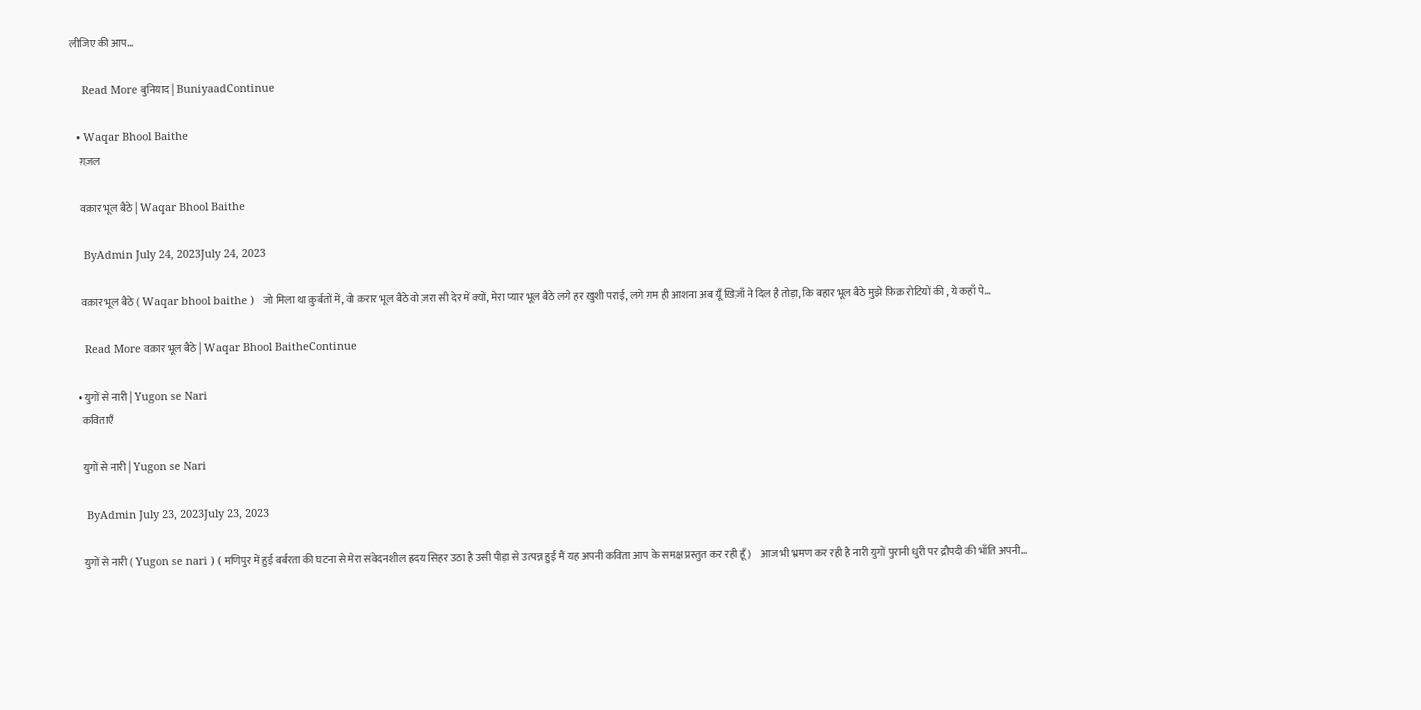लीजिए की आप…

    Read More बुनियाद | BuniyaadContinue

  • Waqar Bhool Baithe
    ग़ज़ल

    वक़ार भूल बैठे | Waqar Bhool Baithe

    ByAdmin July 24, 2023July 24, 2023

    वक़ार भूल बैठे ( Waqar bhool baithe )   जो मिला था क़ुर्बतों में, वो क़रार भूल बैठे वो ज़रा सी देर में क्यों, मेरा प्यार भूल बैठे लगे हर ख़ुशी पराई, लगे ग़म ही आशना अब यूँ ख़िज़ाँ ने दिल है तोड़ा, कि बहार भूल बैठे मुझे फ़िक्र रोटियों की , ये कहाँ पे…

    Read More वक़ार भूल बैठे | Waqar Bhool BaitheContinue

  • युगों से नारी | Yugon se Nari
    कविताएँ

    युगों से नारी | Yugon se Nari

    ByAdmin July 23, 2023July 23, 2023

    युगों से नारी ( Yugon se nari ) ( मणिपुर में हुई बर्बरता की घटना से मेरा संवेदनशील ह्रदय सिहर उठा है उसी पीड़ा से उत्पन्न हुई मैं यह अपनी कविता आप के समक्ष प्रस्तुत कर रही हूँ )    आज भी भ्रमण कर रही है नारी युगों पुरानी धुरी पर द्रौपदी की भाँति अपनी…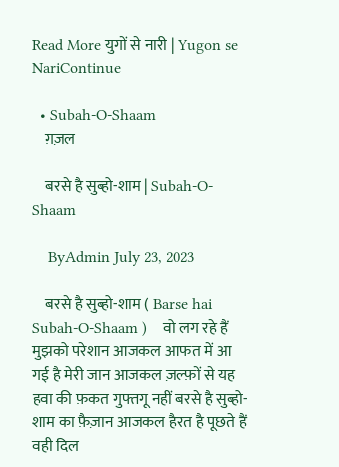Read More युगों से नारी | Yugon se NariContinue

  • Subah-O-Shaam
    ग़ज़ल

    बरसे है सुब्हो-शाम | Subah-O-Shaam

    ByAdmin July 23, 2023

    बरसे है सुब्हो-शाम ( Barse hai Subah-O-Shaam )    वो लग रहे हैं मुझको परेशान आजकल आफत में आ गई है मेरी जान आजकल ज़ल्फ़ों से यह हवा की फ़कत गुफ्तगू नहीं बरसे है सुब्हो-शाम का फ़ैज़ान आजकल हैरत है पूछते हैं वही दिल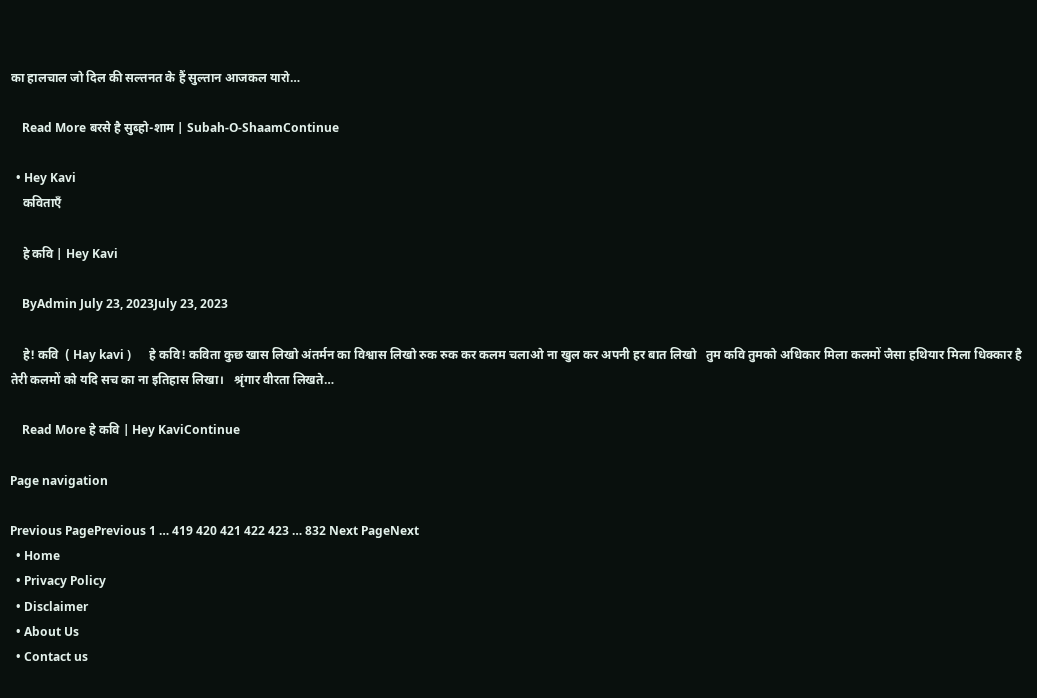का हालचाल जो दिल की सल्तनत के हैं सुल्तान आजकल यारो…

    Read More बरसे है सुब्हो-शाम | Subah-O-ShaamContinue

  • Hey Kavi
    कविताएँ

    हे कवि | Hey Kavi

    ByAdmin July 23, 2023July 23, 2023

    हे! कवि  ( Hay kavi )      हे कवि! कविता कुछ खास लिखो अंतर्मन का विश्वास लिखो रुक रुक कर कलम चलाओ ना खुल कर अपनी हर बात लिखो   तुम कवि तुमको अधिकार मिला कलमों जैसा हथियार मिला धिक्कार है तेरी कलमों को यदि सच का ना इतिहास लिखा।   श्रृंगार वीरता लिखते…

    Read More हे कवि | Hey KaviContinue

Page navigation

Previous PagePrevious 1 … 419 420 421 422 423 … 832 Next PageNext
  • Home
  • Privacy Policy
  • Disclaimer
  • About Us
  • Contact us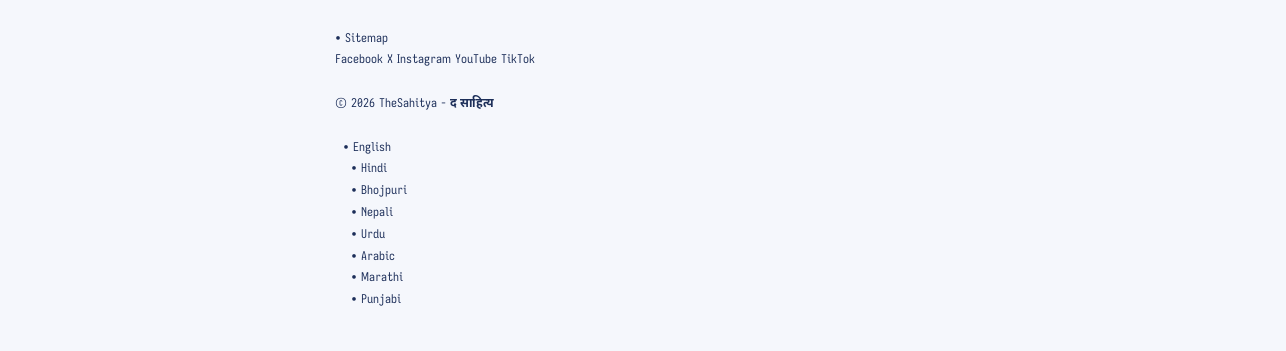• Sitemap
Facebook X Instagram YouTube TikTok

© 2026 TheSahitya - द साहित्य

  • English
    • Hindi
    • Bhojpuri
    • Nepali
    • Urdu
    • Arabic
    • Marathi
    • Punjabi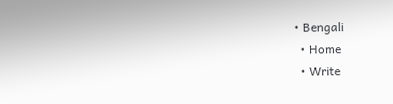• Bengali
  • Home
  • Write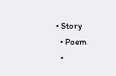• Story
  • Poem
  •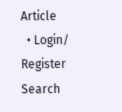Article
  • Login/ Register
Search